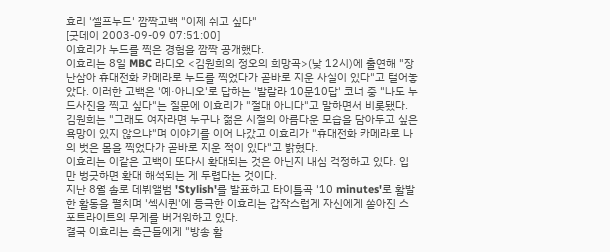효리 '셀프누드' 깜짝고백 "이제 쉬고 싶다"
[굿데이 2003-09-09 07:51:00]
이효리가 누드를 찍은 경험을 깜짝 공개했다.
이효리는 8일 MBC 라디오 <김원희의 정오의 희망곡>(낮 12시)에 출연해 "장난삼아 휴대전화 카메라로 누드를 찍었다가 곧바로 지운 사실이 있다"고 털어놓았다. 이러한 고백은 '예·아니오'로 답하는 '발랄라 10문10답' 코너 중 "나도 누드사진을 찍고 싶다"는 질문에 이효리가 "절대 아니다"고 말하면서 비롯됐다.
김원희는 "그래도 여자라면 누구나 젊은 시절의 아름다운 모습을 담아두고 싶은 욕망이 있지 않으냐"며 이야기를 이어 나갔고 이효리가 "휴대전화 카메라로 나의 벗은 몸을 찍었다가 곧바로 지운 적이 있다"고 밝혔다.
이효리는 이같은 고백이 또다시 확대되는 것은 아닌지 내심 걱정하고 있다. 입만 벙긋하면 확대 해석되는 게 두렵다는 것이다.
지난 8월 솔로 데뷔앨범 'Stylish'를 발표하고 타이틀곡 '10 minutes'로 활발한 활동을 펼치며 '섹시퀸'에 등극한 이효리는 갑작스럽게 자신에게 쏟아진 스포트라이트의 무게를 버거워하고 있다.
결국 이효리는 측근들에게 "방송 활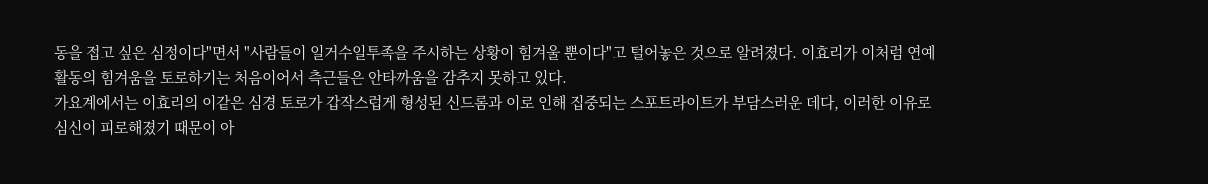동을 접고 싶은 심정이다"면서 "사람들이 일거수일투족을 주시하는 상황이 힘겨울 뿐이다"고 털어놓은 것으로 알려졌다. 이효리가 이처럼 연예 활동의 힘겨움을 토로하기는 처음이어서 측근들은 안타까움을 감추지 못하고 있다.
가요계에서는 이효리의 이같은 심경 토로가 갑작스럽게 형성된 신드롬과 이로 인해 집중되는 스포트라이트가 부담스러운 데다, 이러한 이유로 심신이 피로해졌기 때문이 아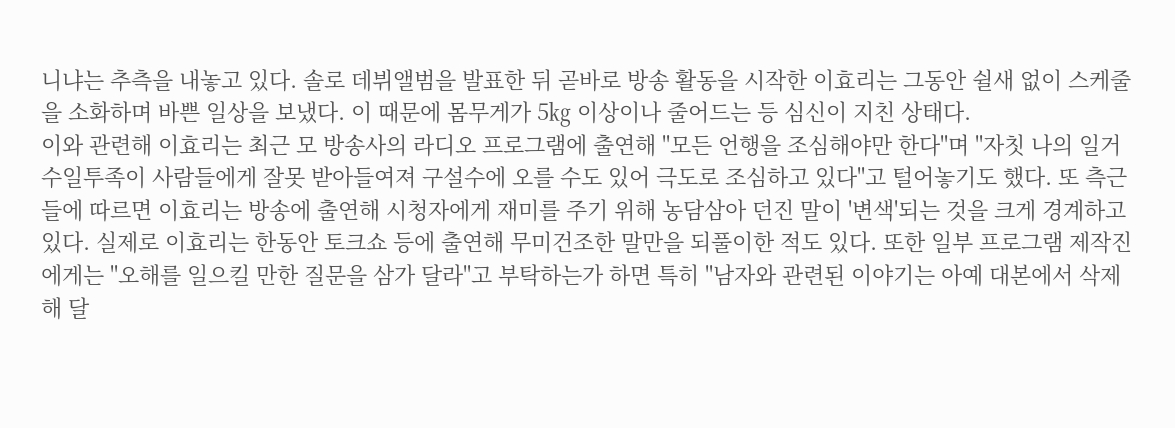니냐는 추측을 내놓고 있다. 솔로 데뷔앨범을 발표한 뒤 곧바로 방송 활동을 시작한 이효리는 그동안 쉴새 없이 스케줄을 소화하며 바쁜 일상을 보냈다. 이 때문에 몸무게가 5㎏ 이상이나 줄어드는 등 심신이 지친 상태다.
이와 관련해 이효리는 최근 모 방송사의 라디오 프로그램에 출연해 "모든 언행을 조심해야만 한다"며 "자칫 나의 일거수일투족이 사람들에게 잘못 받아들여져 구설수에 오를 수도 있어 극도로 조심하고 있다"고 털어놓기도 했다. 또 측근들에 따르면 이효리는 방송에 출연해 시청자에게 재미를 주기 위해 농담삼아 던진 말이 '변색'되는 것을 크게 경계하고 있다. 실제로 이효리는 한동안 토크쇼 등에 출연해 무미건조한 말만을 되풀이한 적도 있다. 또한 일부 프로그램 제작진에게는 "오해를 일으킬 만한 질문을 삼가 달라"고 부탁하는가 하면 특히 "남자와 관련된 이야기는 아예 대본에서 삭제해 달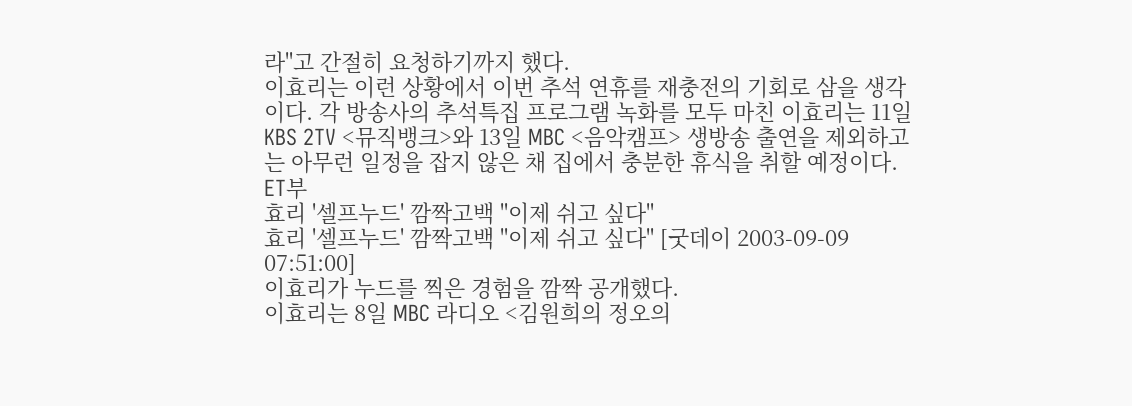라"고 간절히 요청하기까지 했다.
이효리는 이런 상황에서 이번 추석 연휴를 재충전의 기회로 삼을 생각이다. 각 방송사의 추석특집 프로그램 녹화를 모두 마친 이효리는 11일 KBS 2TV <뮤직뱅크>와 13일 MBC <음악캠프> 생방송 출연을 제외하고는 아무런 일정을 잡지 않은 채 집에서 충분한 휴식을 취할 예정이다. ET부
효리 '셀프누드' 깜짝고백 "이제 쉬고 싶다"
효리 '셀프누드' 깜짝고백 "이제 쉬고 싶다" [굿데이 2003-09-09 07:51:00]
이효리가 누드를 찍은 경험을 깜짝 공개했다.
이효리는 8일 MBC 라디오 <김원희의 정오의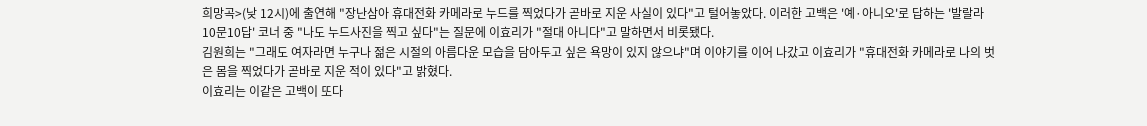희망곡>(낮 12시)에 출연해 "장난삼아 휴대전화 카메라로 누드를 찍었다가 곧바로 지운 사실이 있다"고 털어놓았다. 이러한 고백은 '예·아니오'로 답하는 '발랄라 10문10답' 코너 중 "나도 누드사진을 찍고 싶다"는 질문에 이효리가 "절대 아니다"고 말하면서 비롯됐다.
김원희는 "그래도 여자라면 누구나 젊은 시절의 아름다운 모습을 담아두고 싶은 욕망이 있지 않으냐"며 이야기를 이어 나갔고 이효리가 "휴대전화 카메라로 나의 벗은 몸을 찍었다가 곧바로 지운 적이 있다"고 밝혔다.
이효리는 이같은 고백이 또다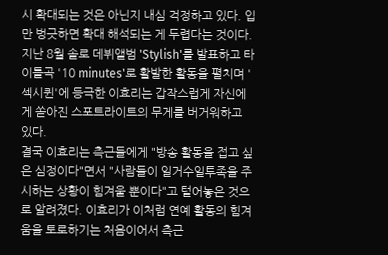시 확대되는 것은 아닌지 내심 걱정하고 있다. 입만 벙긋하면 확대 해석되는 게 두렵다는 것이다.
지난 8월 솔로 데뷔앨범 'Stylish'를 발표하고 타이틀곡 '10 minutes'로 활발한 활동을 펼치며 '섹시퀸'에 등극한 이효리는 갑작스럽게 자신에게 쏟아진 스포트라이트의 무게를 버거워하고 있다.
결국 이효리는 측근들에게 "방송 활동을 접고 싶은 심정이다"면서 "사람들이 일거수일투족을 주시하는 상황이 힘겨울 뿐이다"고 털어놓은 것으로 알려졌다. 이효리가 이처럼 연예 활동의 힘겨움을 토로하기는 처음이어서 측근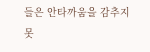들은 안타까움을 감추지 못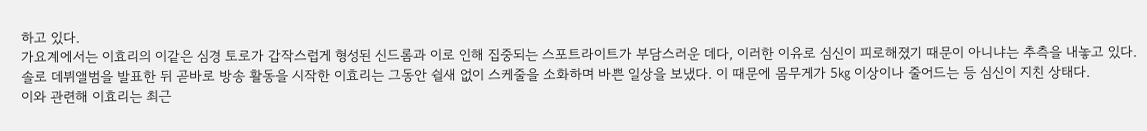하고 있다.
가요계에서는 이효리의 이같은 심경 토로가 갑작스럽게 형성된 신드롬과 이로 인해 집중되는 스포트라이트가 부담스러운 데다, 이러한 이유로 심신이 피로해졌기 때문이 아니냐는 추측을 내놓고 있다. 솔로 데뷔앨범을 발표한 뒤 곧바로 방송 활동을 시작한 이효리는 그동안 쉴새 없이 스케줄을 소화하며 바쁜 일상을 보냈다. 이 때문에 몸무게가 5㎏ 이상이나 줄어드는 등 심신이 지친 상태다.
이와 관련해 이효리는 최근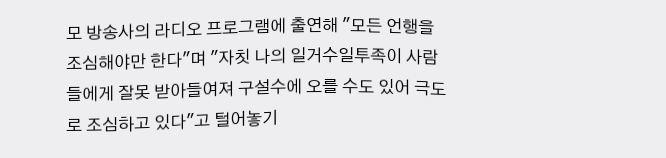모 방송사의 라디오 프로그램에 출연해 "모든 언행을 조심해야만 한다"며 "자칫 나의 일거수일투족이 사람들에게 잘못 받아들여져 구설수에 오를 수도 있어 극도로 조심하고 있다"고 털어놓기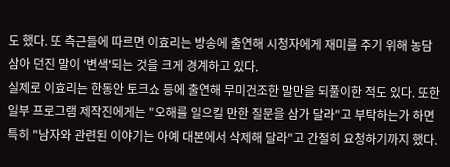도 했다. 또 측근들에 따르면 이효리는 방송에 출연해 시청자에게 재미를 주기 위해 농담삼아 던진 말이 '변색'되는 것을 크게 경계하고 있다.
실제로 이효리는 한동안 토크쇼 등에 출연해 무미건조한 말만을 되풀이한 적도 있다. 또한 일부 프로그램 제작진에게는 "오해를 일으킬 만한 질문을 삼가 달라"고 부탁하는가 하면 특히 "남자와 관련된 이야기는 아예 대본에서 삭제해 달라"고 간절히 요청하기까지 했다.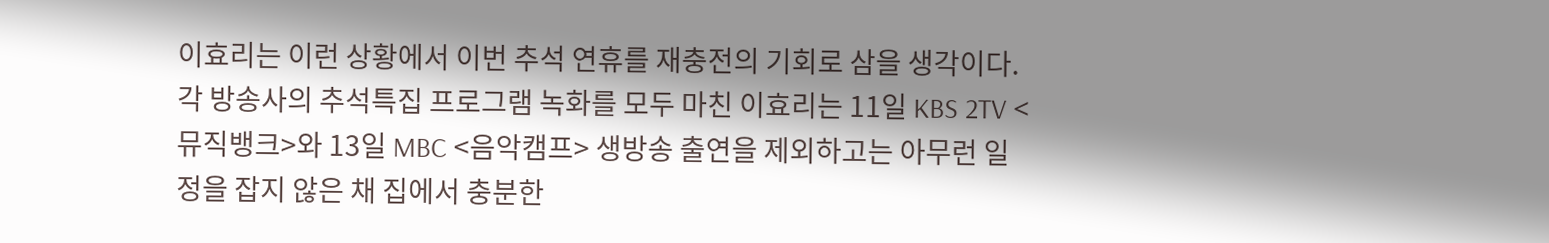이효리는 이런 상황에서 이번 추석 연휴를 재충전의 기회로 삼을 생각이다. 각 방송사의 추석특집 프로그램 녹화를 모두 마친 이효리는 11일 KBS 2TV <뮤직뱅크>와 13일 MBC <음악캠프> 생방송 출연을 제외하고는 아무런 일정을 잡지 않은 채 집에서 충분한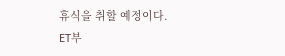휴식을 취할 예정이다.
ET부